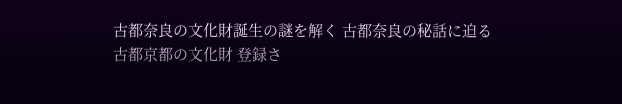古都奈良の文化財誕生の謎を解く 古都奈良の秘話に迫る
古都京都の文化財 登録さ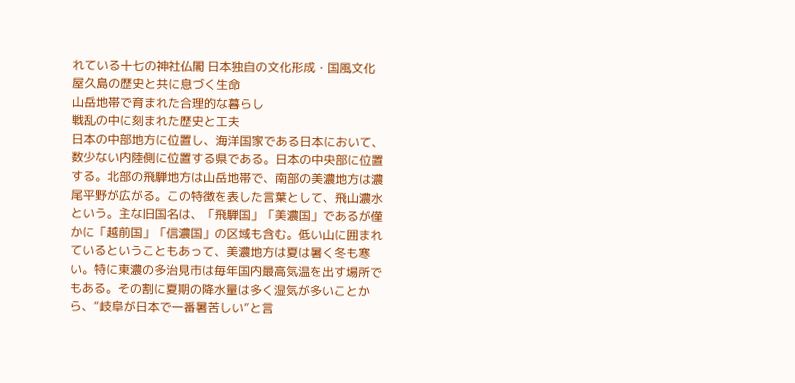れている十七の神社仏閣 日本独自の文化形成・国風文化
屋久島の歴史と共に息づく生命
山岳地帯で育まれた合理的な暮らし
戦乱の中に刻まれた歴史と工夫
日本の中部地方に位置し、海洋国家である日本において、数少ない内陸側に位置する県である。日本の中央部に位置する。北部の飛騨地方は山岳地帯で、南部の美濃地方は濃尾平野が広がる。この特徴を表した言葉として、飛山濃水という。主な旧国名は、「飛騨国」「美濃国」であるが僅かに「越前国」「信濃国」の区域も含む。低い山に囲まれているということもあって、美濃地方は夏は暑く冬も寒い。特に東濃の多治見市は毎年国内最高気温を出す場所でもある。その割に夏期の降水量は多く湿気が多いことから、“岐阜が日本で一番暑苦しい”と言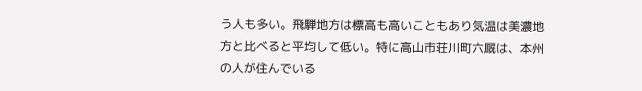う人も多い。飛騨地方は標高も高いこともあり気温は美濃地方と比べると平均して低い。特に高山市荘川町六厩は、本州の人が住んでいる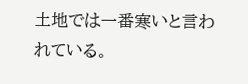土地では一番寒いと言われている。